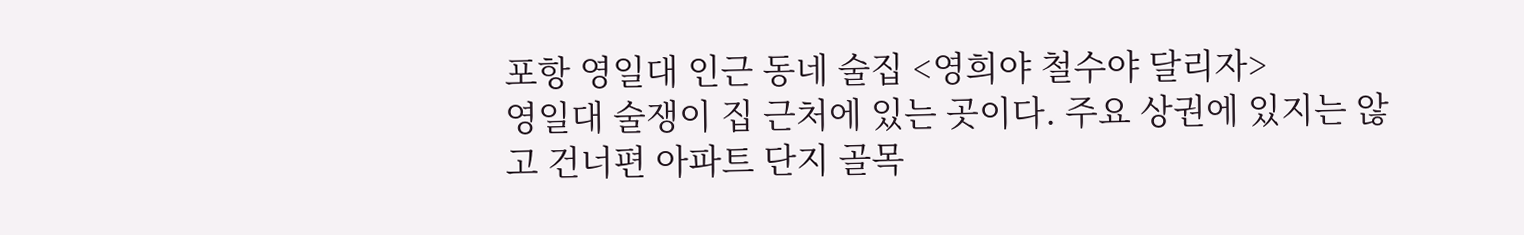포항 영일대 인근 동네 술집 <영희야 철수야 달리자>
영일대 술쟁이 집 근처에 있는 곳이다. 주요 상권에 있지는 않고 건너편 아파트 단지 골목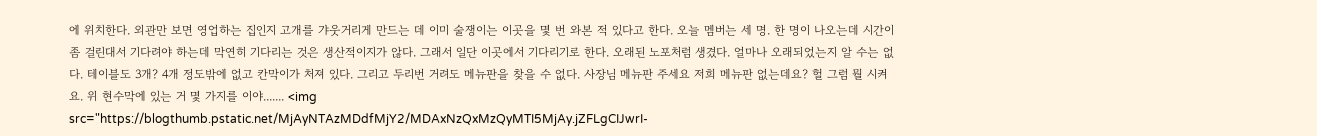에 위치한다. 외관만 보면 영업하는 집인지 고개를 갸웃거리게 만드는 데 이미 술쟁이는 이곳을 몇 번 와본 적 있다고 한다. 오늘 멤버는 세 명. 한 명이 나오는데 시간이 좀 걸린대서 기다려야 하는데 막연히 기다리는 것은 생산적이지가 않다. 그래서 일단 이곳에서 기다리기로 한다. 오래된 노포처럼 생겼다. 얼마나 오래되었는지 알 수는 없다. 테이블도 3개? 4개 정도밖에 없고 칸막이가 처져 있다. 그리고 두리번 거려도 메뉴판을 찾을 수 없다. 사장님 메뉴판 주세요 저희 메뉴판 없는데요? 헐 그럼 뭘 시켜요. 위 현수막에 있는 거 몇 가지를 이야....... <img src="https://blogthumb.pstatic.net/MjAyNTAzMDdfMjY2/MDAxNzQxMzQyMTI5MjAy.jZFLgCIJwrI-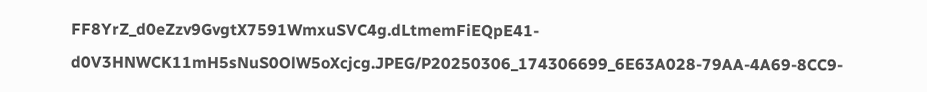FF8YrZ_d0eZzv9GvgtX7591WmxuSVC4g.dLtmemFiEQpE41-d0V3HNWCK11mH5sNuS0OlW5oXcjcg.JPEG/P20250306_174306699_6E63A028-79AA-4A69-8CC9-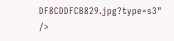DF8CDDFCB829.jpg?type=s3" />